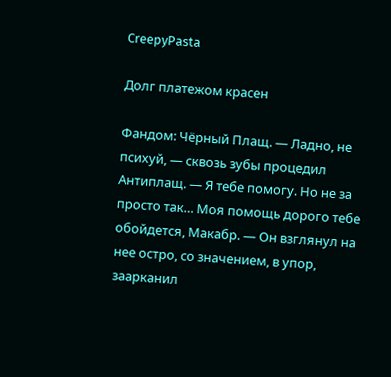CreepyPasta

Долг платежом красен

Фандом: Чёрный Плащ. — Ладно, не психуй, — сквозь зубы процедил Антиплащ. — Я тебе помогу. Но не за просто так… Моя помощь дорого тебе обойдется, Макабр. — Он взглянул на нее остро, со значением, в упор, заарканил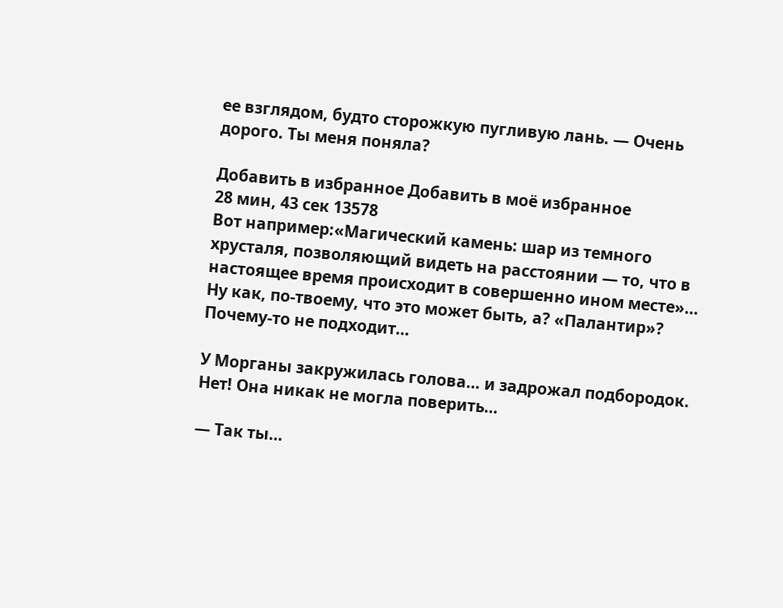ее взглядом, будто сторожкую пугливую лань. — Очень дорого. Ты меня поняла?

Добавить в избранное Добавить в моё избранное
28 мин, 43 сек 13578
Вот например:«Магический камень: шар из темного хрусталя, позволяющий видеть на расстоянии — то, что в настоящее время происходит в совершенно ином месте»… Ну как, по-твоему, что это может быть, а? «Палантир»? Почему-то не подходит…

У Морганы закружилась голова… и задрожал подбородок. Нет! Она никак не могла поверить…

— Так ты…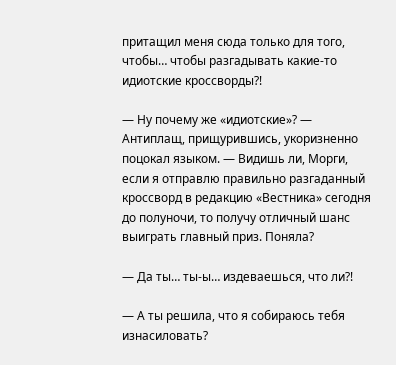притащил меня сюда только для того, чтобы… чтобы разгадывать какие-то идиотские кроссворды?!

— Ну почему же «идиотские»? — Антиплащ, прищурившись, укоризненно поцокал языком. — Видишь ли, Морги, если я отправлю правильно разгаданный кроссворд в редакцию «Вестника» сегодня до полуночи, то получу отличный шанс выиграть главный приз. Поняла?

— Да ты… ты-ы… издеваешься, что ли?!

— А ты решила, что я собираюсь тебя изнасиловать?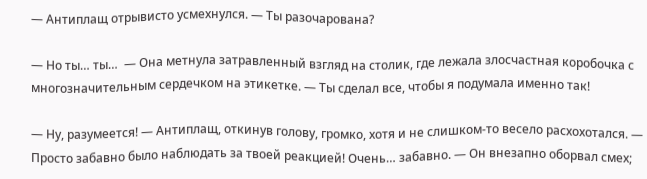— Антиплащ отрывисто усмехнулся. — Ты разочарована?

— Но ты… ты…  — Она метнула затравленный взгляд на столик, где лежала злосчастная коробочка с многозначительным сердечком на этикетке. — Ты сделал все, чтобы я подумала именно так!

— Ну, разумеется! — Антиплащ, откинув голову, громко, хотя и не слишком-то весело расхохотался. — Просто забавно было наблюдать за твоей реакцией! Очень… забавно. — Он внезапно оборвал смех;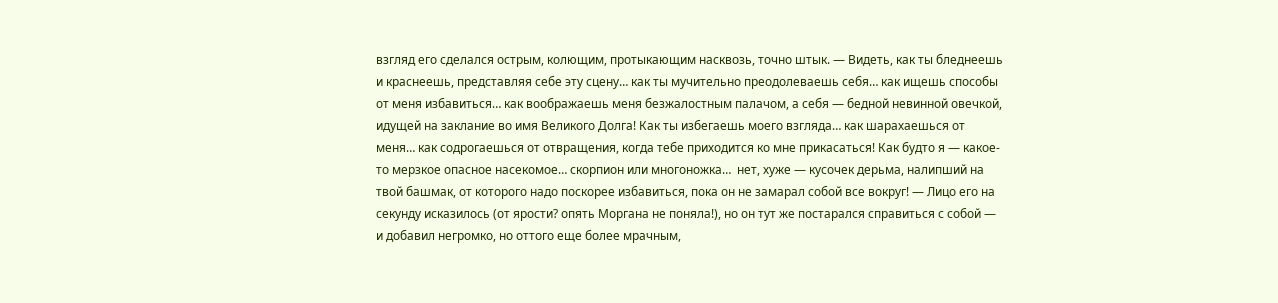взгляд его сделался острым, колющим, протыкающим насквозь, точно штык. — Видеть, как ты бледнеешь и краснеешь, представляя себе эту сцену… как ты мучительно преодолеваешь себя… как ищешь способы от меня избавиться… как воображаешь меня безжалостным палачом, а себя — бедной невинной овечкой, идущей на заклание во имя Великого Долга! Как ты избегаешь моего взгляда… как шарахаешься от меня… как содрогаешься от отвращения, когда тебе приходится ко мне прикасаться! Как будто я — какое-то мерзкое опасное насекомое… скорпион или многоножка…  нет, хуже — кусочек дерьма, налипший на твой башмак, от которого надо поскорее избавиться, пока он не замарал собой все вокруг! — Лицо его на секунду исказилось (от ярости? опять Моргана не поняла!), но он тут же постарался справиться с собой — и добавил негромко, но оттого еще более мрачным,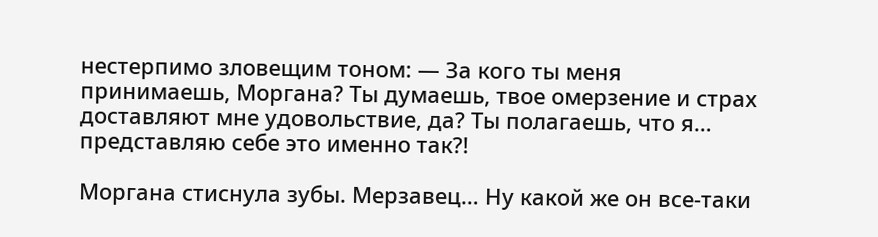нестерпимо зловещим тоном: — За кого ты меня принимаешь, Моргана? Ты думаешь, твое омерзение и страх доставляют мне удовольствие, да? Ты полагаешь, что я… представляю себе это именно так?!

Моргана стиснула зубы. Мерзавец… Ну какой же он все-таки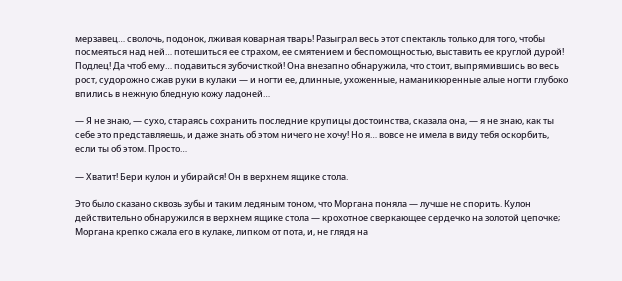мерзавец… сволочь, подонок, лживая коварная тварь! Разыграл весь этот спектакль только для того, чтобы посмеяться над ней… потешиться ее страхом, ее смятением и беспомощностью, выставить ее круглой дурой! Подлец! Да чтоб ему… подавиться зубочисткой! Она внезапно обнаружила, что стоит, выпрямившись во весь рост, судорожно сжав руки в кулаки — и ногти ее, длинные, ухоженные, наманикюренные алые ногти глубоко впились в нежную бледную кожу ладоней…

— Я не знаю, — сухо, стараясь сохранить последние крупицы достоинства, сказала она, — я не знаю, как ты себе это представляешь, и даже знать об этом ничего не хочу! Но я… вовсе не имела в виду тебя оскорбить, если ты об этом. Просто…

— Хватит! Бери кулон и убирайся! Он в верхнем ящике стола.

Это было сказано сквозь зубы и таким ледяным тоном, что Моргана поняла — лучше не спорить. Кулон действительно обнаружился в верхнем ящике стола — крохотное сверкающее сердечко на золотой цепочке; Моргана крепко сжала его в кулаке, липком от пота, и, не глядя на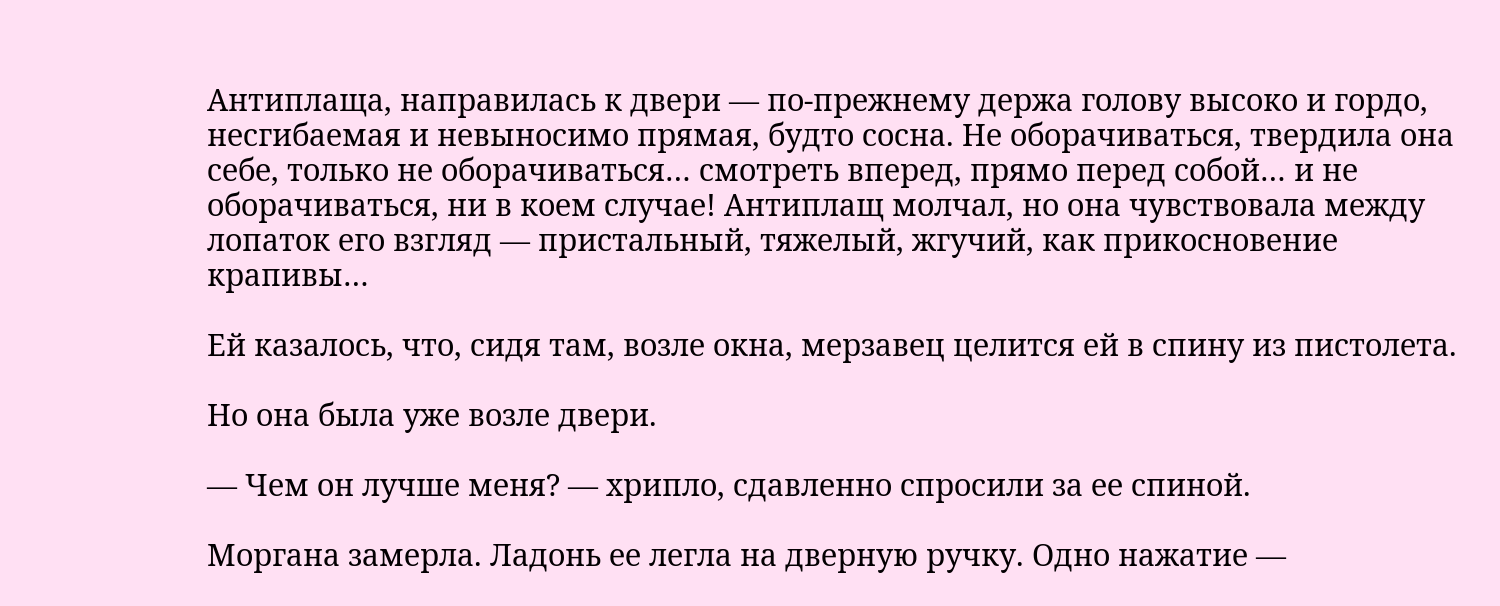Антиплаща, направилась к двери — по-прежнему держа голову высоко и гордо, несгибаемая и невыносимо прямая, будто сосна. Не оборачиваться, твердила она себе, только не оборачиваться… смотреть вперед, прямо перед собой… и не оборачиваться, ни в коем случае! Антиплащ молчал, но она чувствовала между лопаток его взгляд — пристальный, тяжелый, жгучий, как прикосновение крапивы…

Ей казалось, что, сидя там, возле окна, мерзавец целится ей в спину из пистолета.

Но она была уже возле двери.

— Чем он лучше меня? — хрипло, сдавленно спросили за ее спиной.

Моргана замерла. Ладонь ее легла на дверную ручку. Одно нажатие —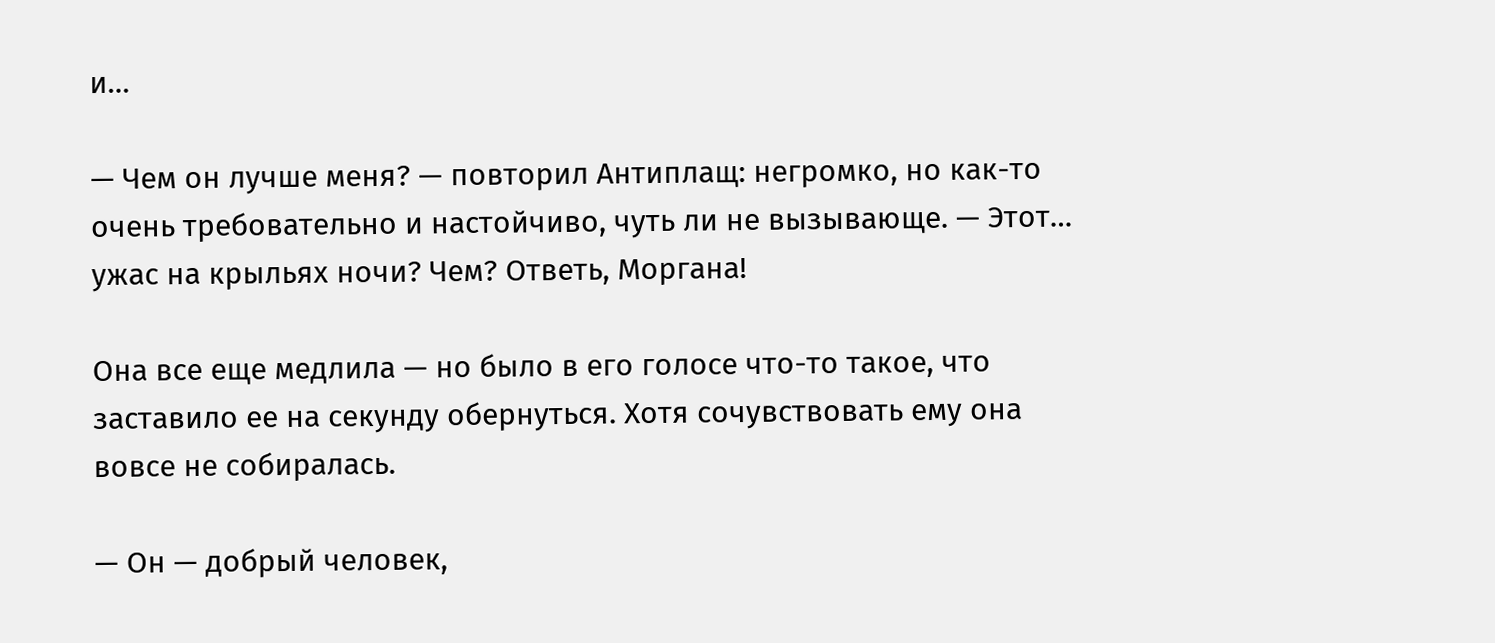и…

— Чем он лучше меня? — повторил Антиплащ: негромко, но как-то очень требовательно и настойчиво, чуть ли не вызывающе. — Этот… ужас на крыльях ночи? Чем? Ответь, Моргана!

Она все еще медлила — но было в его голосе что-то такое, что заставило ее на секунду обернуться. Хотя сочувствовать ему она вовсе не собиралась.

— Он — добрый человек,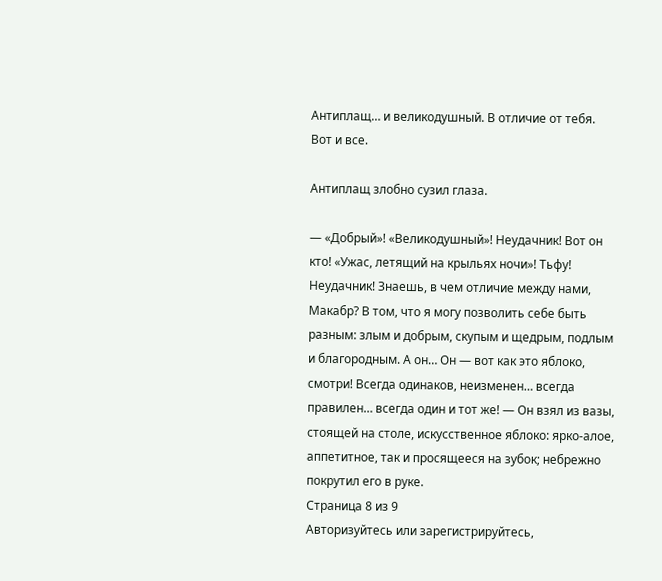Антиплащ… и великодушный. В отличие от тебя. Вот и все.

Антиплащ злобно сузил глаза.

— «Добрый»! «Великодушный»! Неудачник! Вот он кто! «Ужас, летящий на крыльях ночи»! Тьфу! Неудачник! Знаешь, в чем отличие между нами, Макабр? В том, что я могу позволить себе быть разным: злым и добрым, скупым и щедрым, подлым и благородным. А он… Он — вот как это яблоко, смотри! Всегда одинаков, неизменен… всегда правилен… всегда один и тот же! — Он взял из вазы, стоящей на столе, искусственное яблоко: ярко-алое, аппетитное, так и просящееся на зубок; небрежно покрутил его в руке.
Страница 8 из 9
Авторизуйтесь или зарегистрируйтесь,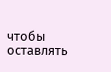чтобы оставлять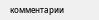комментарии